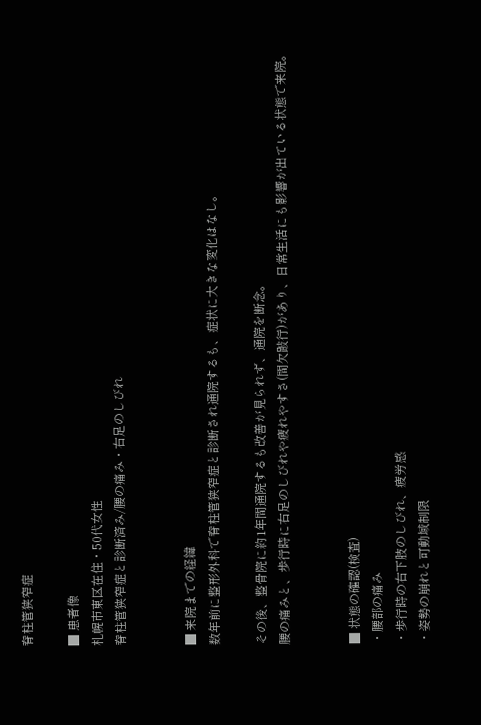脊柱管狭窄症

■ 患者像
札幌市東区在住・50代女性
脊柱管狭窄症と診断済み/腰の痛み・右足のしびれ


■ 来院までの経緯
数年前に整形外科で脊柱管狭窄症と診断され通院するも、症状に大きな変化はなし。

その後、整骨院に約1年間通院するも改善が見られず、通院を断念。
腰の痛みと、歩行時に右足のしびれや疲れやすさ(間欠跛行)があり、日常生活にも影響が出ている状態で来院。


■ 状態の確認(検査)
・腰部の痛み
・歩行時の右下肢のしびれ、疲労感
・姿勢の崩れと可動域制限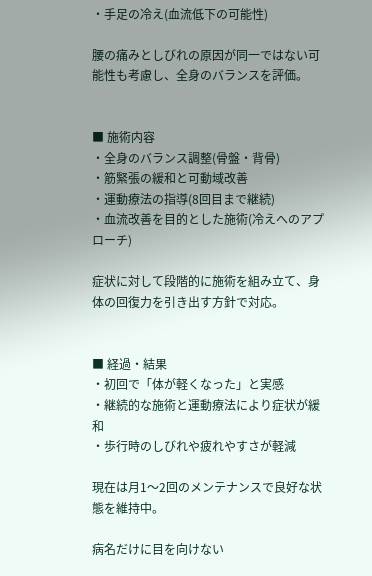・手足の冷え(血流低下の可能性)

腰の痛みとしびれの原因が同一ではない可能性も考慮し、全身のバランスを評価。


■ 施術内容
・全身のバランス調整(骨盤・背骨)
・筋緊張の緩和と可動域改善
・運動療法の指導(8回目まで継続)
・血流改善を目的とした施術(冷えへのアプローチ)

症状に対して段階的に施術を組み立て、身体の回復力を引き出す方針で対応。


■ 経過・結果
・初回で「体が軽くなった」と実感
・継続的な施術と運動療法により症状が緩和
・歩行時のしびれや疲れやすさが軽減

現在は月1〜2回のメンテナンスで良好な状態を維持中。

病名だけに目を向けない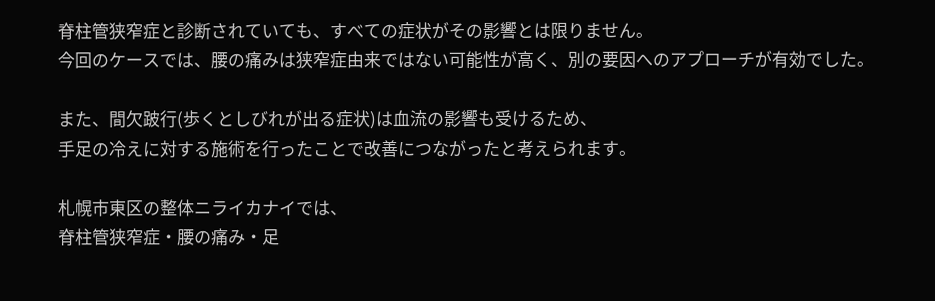脊柱管狭窄症と診断されていても、すべての症状がその影響とは限りません。
今回のケースでは、腰の痛みは狭窄症由来ではない可能性が高く、別の要因へのアプローチが有効でした。

また、間欠跛行(歩くとしびれが出る症状)は血流の影響も受けるため、
手足の冷えに対する施術を行ったことで改善につながったと考えられます。

札幌市東区の整体ニライカナイでは、
脊柱管狭窄症・腰の痛み・足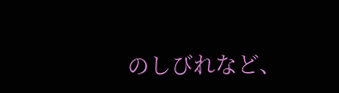のしびれなど、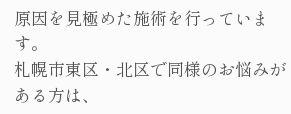原因を見極めた施術を行っています。
札幌市東区・北区で同様のお悩みがある方は、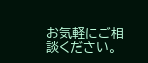お気軽にご相談ください。